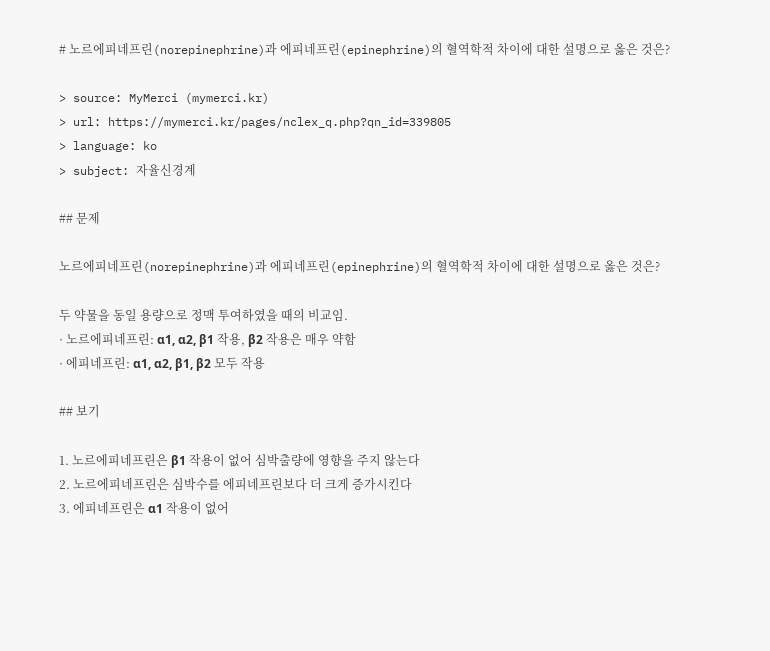# 노르에피네프린(norepinephrine)과 에피네프린(epinephrine)의 혈역학적 차이에 대한 설명으로 옳은 것은?

> source: MyMerci (mymerci.kr)
> url: https://mymerci.kr/pages/nclex_q.php?qn_id=339805
> language: ko
> subject: 자율신경계

## 문제

노르에피네프린(norepinephrine)과 에피네프린(epinephrine)의 혈역학적 차이에 대한 설명으로 옳은 것은?

두 약물을 동일 용량으로 정맥 투여하였을 때의 비교임.
· 노르에피네프린: α1, α2, β1 작용, β2 작용은 매우 약함
· 에피네프린: α1, α2, β1, β2 모두 작용

## 보기

1. 노르에피네프린은 β1 작용이 없어 심박출량에 영향을 주지 않는다
2. 노르에피네프린은 심박수를 에피네프린보다 더 크게 증가시킨다
3. 에피네프린은 α1 작용이 없어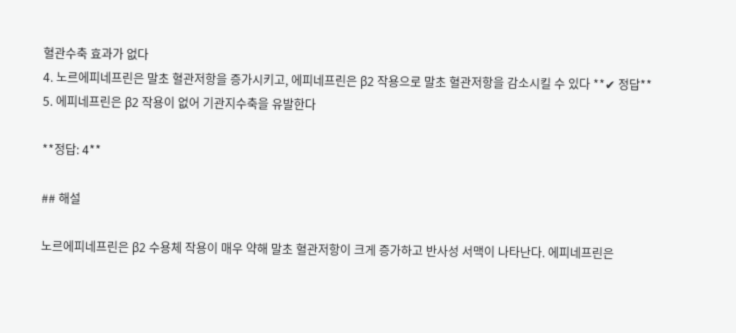혈관수축 효과가 없다
4. 노르에피네프린은 말초 혈관저항을 증가시키고, 에피네프린은 β2 작용으로 말초 혈관저항을 감소시킬 수 있다 **✔ 정답**
5. 에피네프린은 β2 작용이 없어 기관지수축을 유발한다

**정답: 4**

## 해설

노르에피네프린은 β2 수용체 작용이 매우 약해 말초 혈관저항이 크게 증가하고 반사성 서맥이 나타난다. 에피네프린은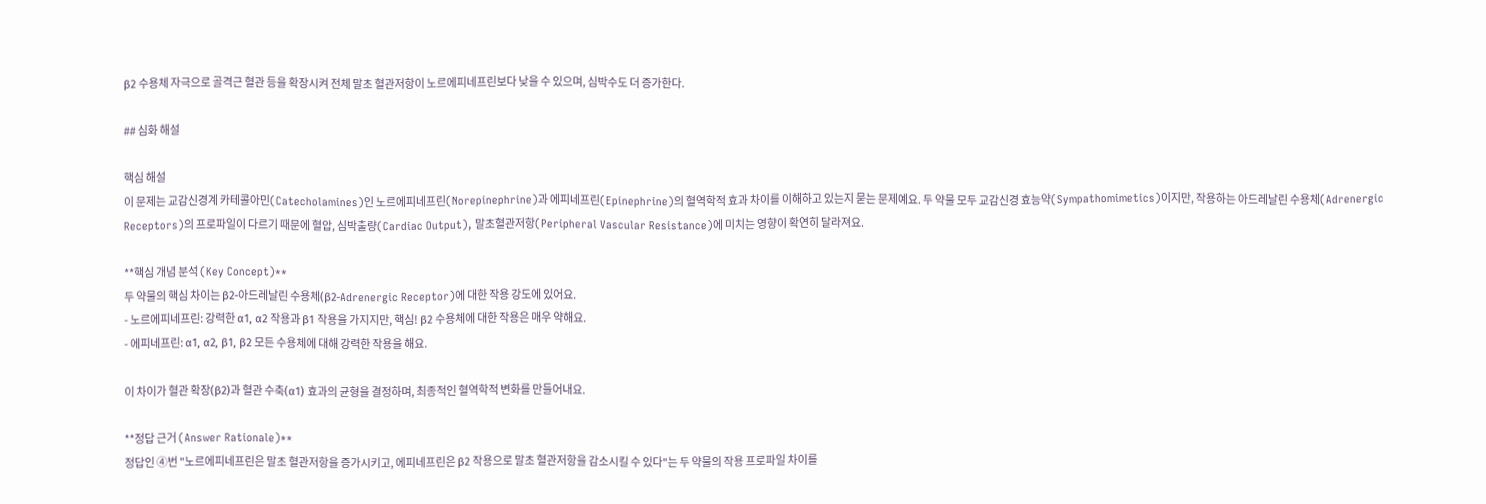β2 수용체 자극으로 골격근 혈관 등을 확장시켜 전체 말초 혈관저항이 노르에피네프린보다 낮을 수 있으며, 심박수도 더 증가한다.

## 심화 해설

핵심 해설
이 문제는 교감신경계 카테콜아민(Catecholamines)인 노르에피네프린(Norepinephrine)과 에피네프린(Epinephrine)의 혈역학적 효과 차이를 이해하고 있는지 묻는 문제예요. 두 약물 모두 교감신경 효능약(Sympathomimetics)이지만, 작용하는 아드레날린 수용체(Adrenergic Receptors)의 프로파일이 다르기 때문에 혈압, 심박출량(Cardiac Output), 말초혈관저항(Peripheral Vascular Resistance)에 미치는 영향이 확연히 달라져요.

**핵심 개념 분석 (Key Concept)**
두 약물의 핵심 차이는 β2-아드레날린 수용체(β2-Adrenergic Receptor)에 대한 작용 강도에 있어요.
- 노르에피네프린: 강력한 α1, α2 작용과 β1 작용을 가지지만, 핵심! β2 수용체에 대한 작용은 매우 약해요.
- 에피네프린: α1, α2, β1, β2 모든 수용체에 대해 강력한 작용을 해요.

이 차이가 혈관 확장(β2)과 혈관 수축(α1) 효과의 균형을 결정하며, 최종적인 혈역학적 변화를 만들어내요.

**정답 근거 (Answer Rationale)**
정답인 ④번 "노르에피네프린은 말초 혈관저항을 증가시키고, 에피네프린은 β2 작용으로 말초 혈관저항을 감소시킬 수 있다"는 두 약물의 작용 프로파일 차이를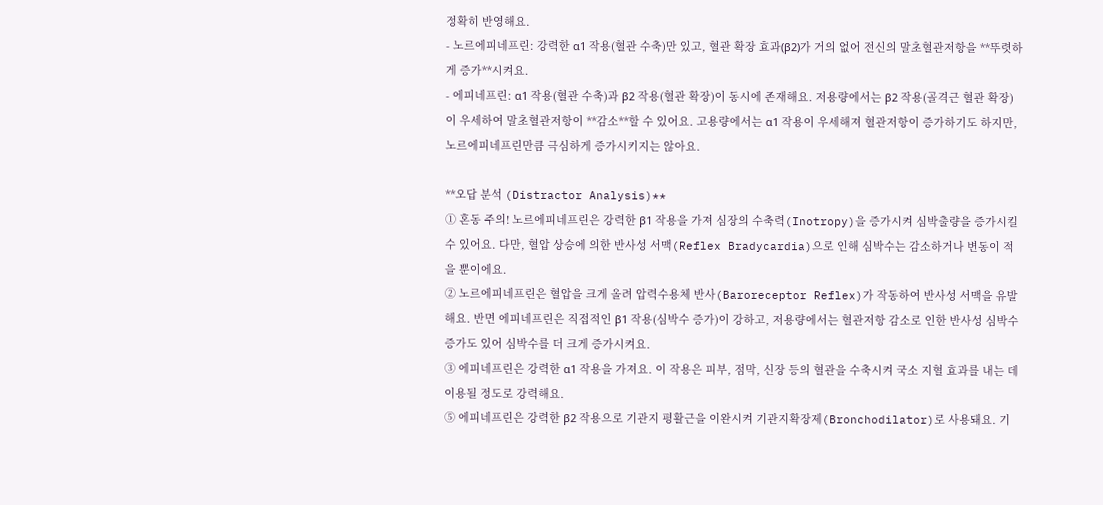정확히 반영해요.
- 노르에피네프린: 강력한 α1 작용(혈관 수축)만 있고, 혈관 확장 효과(β2)가 거의 없어 전신의 말초혈관저항을 **뚜렷하게 증가**시켜요.
- 에피네프린: α1 작용(혈관 수축)과 β2 작용(혈관 확장)이 동시에 존재해요. 저용량에서는 β2 작용(골격근 혈관 확장)이 우세하여 말초혈관저항이 **감소**할 수 있어요. 고용량에서는 α1 작용이 우세해져 혈관저항이 증가하기도 하지만, 노르에피네프린만큼 극심하게 증가시키지는 않아요.

**오답 분석 (Distractor Analysis)**
① 혼동 주의! 노르에피네프린은 강력한 β1 작용을 가져 심장의 수축력(Inotropy)을 증가시켜 심박출량을 증가시킬 수 있어요. 다만, 혈압 상승에 의한 반사성 서맥(Reflex Bradycardia)으로 인해 심박수는 감소하거나 변동이 적을 뿐이에요.
② 노르에피네프린은 혈압을 크게 올려 압력수용체 반사(Baroreceptor Reflex)가 작동하여 반사성 서맥을 유발해요. 반면 에피네프린은 직접적인 β1 작용(심박수 증가)이 강하고, 저용량에서는 혈관저항 감소로 인한 반사성 심박수 증가도 있어 심박수를 더 크게 증가시켜요.
③ 에피네프린은 강력한 α1 작용을 가져요. 이 작용은 피부, 점막, 신장 등의 혈관을 수축시켜 국소 지혈 효과를 내는 데 이용될 정도로 강력해요.
⑤ 에피네프린은 강력한 β2 작용으로 기관지 평활근을 이완시켜 기관지확장제(Bronchodilator)로 사용돼요. 기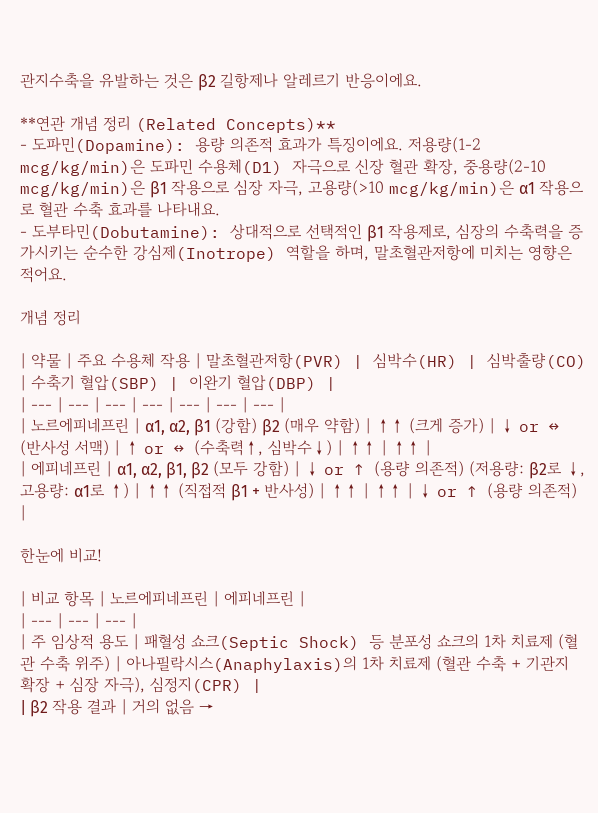관지수축을 유발하는 것은 β2 길항제나 알레르기 반응이에요.

**연관 개념 정리 (Related Concepts)**
- 도파민(Dopamine): 용량 의존적 효과가 특징이에요. 저용량(1-2 mcg/kg/min)은 도파민 수용체(D1) 자극으로 신장 혈관 확장, 중용량(2-10 mcg/kg/min)은 β1 작용으로 심장 자극, 고용량(>10 mcg/kg/min)은 α1 작용으로 혈관 수축 효과를 나타내요.
- 도부타민(Dobutamine): 상대적으로 선택적인 β1 작용제로, 심장의 수축력을 증가시키는 순수한 강심제(Inotrope) 역할을 하며, 말초혈관저항에 미치는 영향은 적어요.

개념 정리

| 약물 | 주요 수용체 작용 | 말초혈관저항(PVR) | 심박수(HR) | 심박출량(CO) | 수축기 혈압(SBP) | 이완기 혈압(DBP) |
| --- | --- | --- | --- | --- | --- | --- |
| 노르에피네프린 | α1, α2, β1 (강함) β2 (매우 약함) | ↑↑ (크게 증가) | ↓ or ↔ (반사성 서맥) | ↑ or ↔ (수축력↑, 심박수↓) | ↑↑ | ↑↑ |
| 에피네프린 | α1, α2, β1, β2 (모두 강함) | ↓ or ↑ (용량 의존적) (저용량: β2로 ↓, 고용량: α1로 ↑) | ↑↑ (직접적 β1 + 반사성) | ↑↑ | ↑↑ | ↓ or ↑ (용량 의존적) |

한눈에 비교!

| 비교 항목 | 노르에피네프린 | 에피네프린 |
| --- | --- | --- |
| 주 임상적 용도 | 패혈성 쇼크(Septic Shock) 등 분포성 쇼크의 1차 치료제 (혈관 수축 위주) | 아나필락시스(Anaphylaxis)의 1차 치료제 (혈관 수축 + 기관지 확장 + 심장 자극), 심정지(CPR) |
| β2 작용 결과 | 거의 없음 →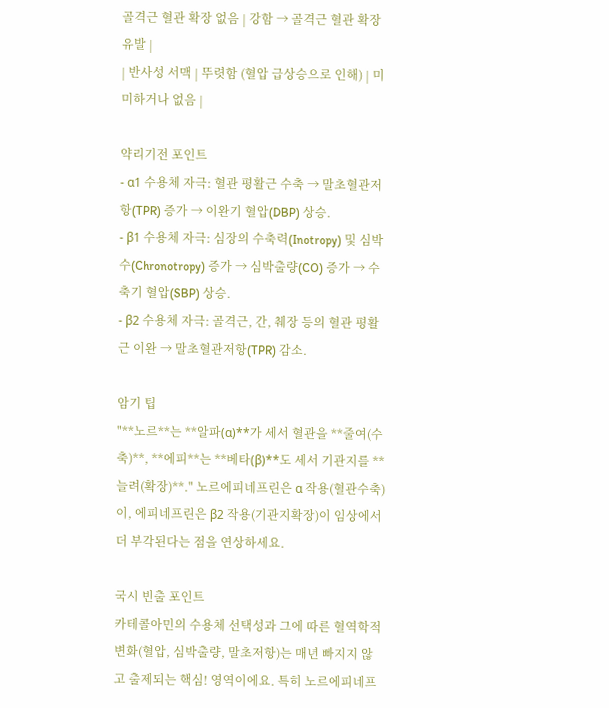골격근 혈관 확장 없음 | 강함 → 골격근 혈관 확장 유발 |
| 반사성 서맥 | 뚜렷함 (혈압 급상승으로 인해) | 미미하거나 없음 |

약리기전 포인트
- α1 수용체 자극: 혈관 평활근 수축 → 말초혈관저항(TPR) 증가 → 이완기 혈압(DBP) 상승.
- β1 수용체 자극: 심장의 수축력(Inotropy) 및 심박수(Chronotropy) 증가 → 심박출량(CO) 증가 → 수축기 혈압(SBP) 상승.
- β2 수용체 자극: 골격근, 간, 췌장 등의 혈관 평활근 이완 → 말초혈관저항(TPR) 감소.

암기 팁
"**노르**는 **알파(α)**가 세서 혈관을 **줄여(수축)**, **에피**는 **베타(β)**도 세서 기관지를 **늘려(확장)**." 노르에피네프린은 α 작용(혈관수축)이, 에피네프린은 β2 작용(기관지확장)이 임상에서 더 부각된다는 점을 연상하세요.

국시 빈출 포인트
카테콜아민의 수용체 선택성과 그에 따른 혈역학적 변화(혈압, 심박출량, 말초저항)는 매년 빠지지 않고 출제되는 핵심! 영역이에요. 특히 노르에피네프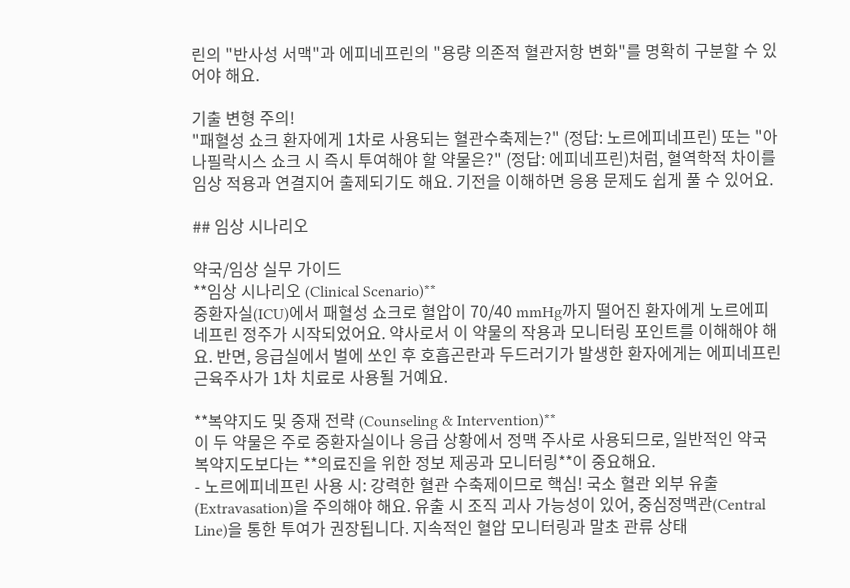린의 "반사성 서맥"과 에피네프린의 "용량 의존적 혈관저항 변화"를 명확히 구분할 수 있어야 해요.

기출 변형 주의!
"패혈성 쇼크 환자에게 1차로 사용되는 혈관수축제는?" (정답: 노르에피네프린) 또는 "아나필락시스 쇼크 시 즉시 투여해야 할 약물은?" (정답: 에피네프린)처럼, 혈역학적 차이를 임상 적용과 연결지어 출제되기도 해요. 기전을 이해하면 응용 문제도 쉽게 풀 수 있어요.

## 임상 시나리오

약국/임상 실무 가이드
**임상 시나리오 (Clinical Scenario)**
중환자실(ICU)에서 패혈성 쇼크로 혈압이 70/40 mmHg까지 떨어진 환자에게 노르에피네프린 정주가 시작되었어요. 약사로서 이 약물의 작용과 모니터링 포인트를 이해해야 해요. 반면, 응급실에서 벌에 쏘인 후 호흡곤란과 두드러기가 발생한 환자에게는 에피네프린 근육주사가 1차 치료로 사용될 거예요.

**복약지도 및 중재 전략 (Counseling & Intervention)**
이 두 약물은 주로 중환자실이나 응급 상황에서 정맥 주사로 사용되므로, 일반적인 약국 복약지도보다는 **의료진을 위한 정보 제공과 모니터링**이 중요해요.
- 노르에피네프린 사용 시: 강력한 혈관 수축제이므로 핵심! 국소 혈관 외부 유출(Extravasation)을 주의해야 해요. 유출 시 조직 괴사 가능성이 있어, 중심정맥관(Central Line)을 통한 투여가 권장됩니다. 지속적인 혈압 모니터링과 말초 관류 상태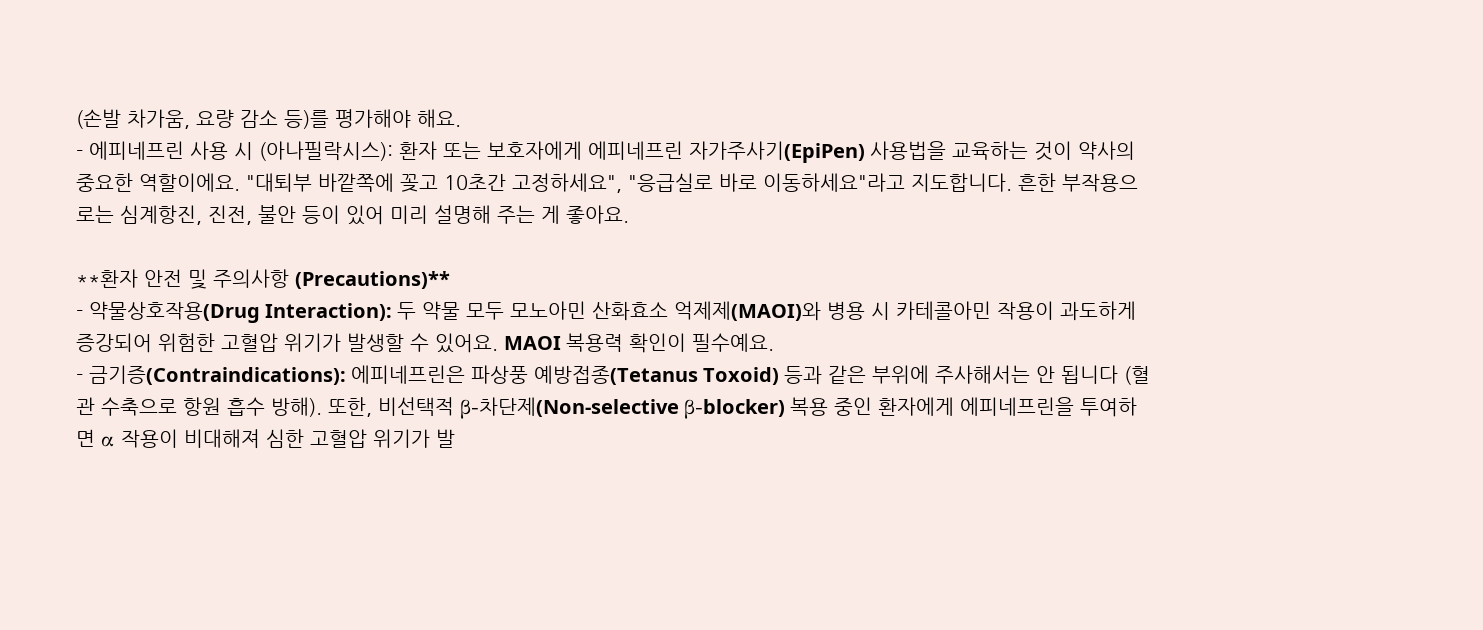(손발 차가움, 요량 감소 등)를 평가해야 해요.
- 에피네프린 사용 시 (아나필락시스): 환자 또는 보호자에게 에피네프린 자가주사기(EpiPen) 사용법을 교육하는 것이 약사의 중요한 역할이에요. "대퇴부 바깥쪽에 꽂고 10초간 고정하세요", "응급실로 바로 이동하세요"라고 지도합니다. 흔한 부작용으로는 심계항진, 진전, 불안 등이 있어 미리 설명해 주는 게 좋아요.

**환자 안전 및 주의사항 (Precautions)**
- 약물상호작용(Drug Interaction): 두 약물 모두 모노아민 산화효소 억제제(MAOI)와 병용 시 카테콜아민 작용이 과도하게 증강되어 위험한 고혈압 위기가 발생할 수 있어요. MAOI 복용력 확인이 필수예요.
- 금기증(Contraindications): 에피네프린은 파상풍 예방접종(Tetanus Toxoid) 등과 같은 부위에 주사해서는 안 됩니다 (혈관 수축으로 항원 흡수 방해). 또한, 비선택적 β-차단제(Non-selective β-blocker) 복용 중인 환자에게 에피네프린을 투여하면 α 작용이 비대해져 심한 고혈압 위기가 발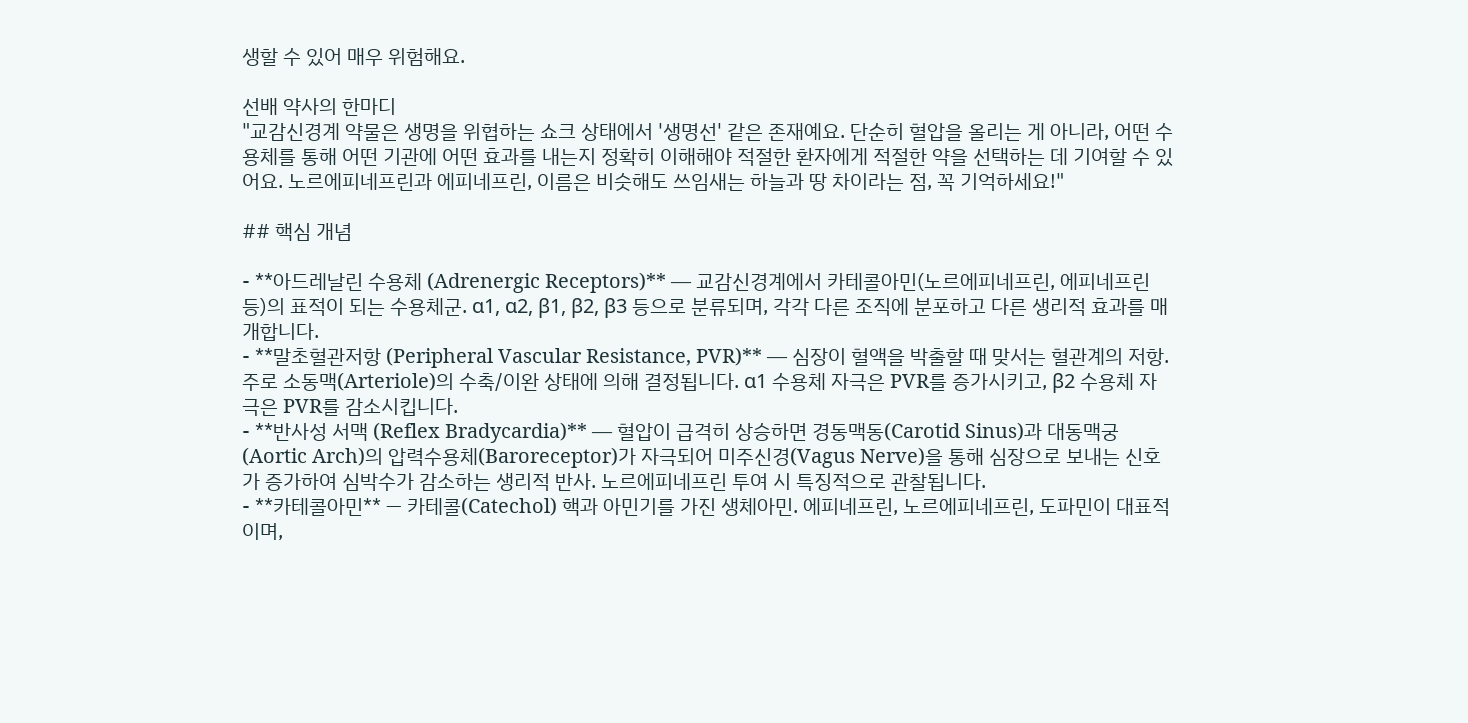생할 수 있어 매우 위험해요.

선배 약사의 한마디
"교감신경계 약물은 생명을 위협하는 쇼크 상태에서 '생명선' 같은 존재예요. 단순히 혈압을 올리는 게 아니라, 어떤 수용체를 통해 어떤 기관에 어떤 효과를 내는지 정확히 이해해야 적절한 환자에게 적절한 약을 선택하는 데 기여할 수 있어요. 노르에피네프린과 에피네프린, 이름은 비슷해도 쓰임새는 하늘과 땅 차이라는 점, 꼭 기억하세요!"

## 핵심 개념

- **아드레날린 수용체 (Adrenergic Receptors)** — 교감신경계에서 카테콜아민(노르에피네프린, 에피네프린 등)의 표적이 되는 수용체군. α1, α2, β1, β2, β3 등으로 분류되며, 각각 다른 조직에 분포하고 다른 생리적 효과를 매개합니다.
- **말초혈관저항 (Peripheral Vascular Resistance, PVR)** — 심장이 혈액을 박출할 때 맞서는 혈관계의 저항. 주로 소동맥(Arteriole)의 수축/이완 상태에 의해 결정됩니다. α1 수용체 자극은 PVR를 증가시키고, β2 수용체 자극은 PVR를 감소시킵니다.
- **반사성 서맥 (Reflex Bradycardia)** — 혈압이 급격히 상승하면 경동맥동(Carotid Sinus)과 대동맥궁(Aortic Arch)의 압력수용체(Baroreceptor)가 자극되어 미주신경(Vagus Nerve)을 통해 심장으로 보내는 신호가 증가하여 심박수가 감소하는 생리적 반사. 노르에피네프린 투여 시 특징적으로 관찰됩니다.
- **카테콜아민** — 카테콜(Catechol) 핵과 아민기를 가진 생체아민. 에피네프린, 노르에피네프린, 도파민이 대표적이며,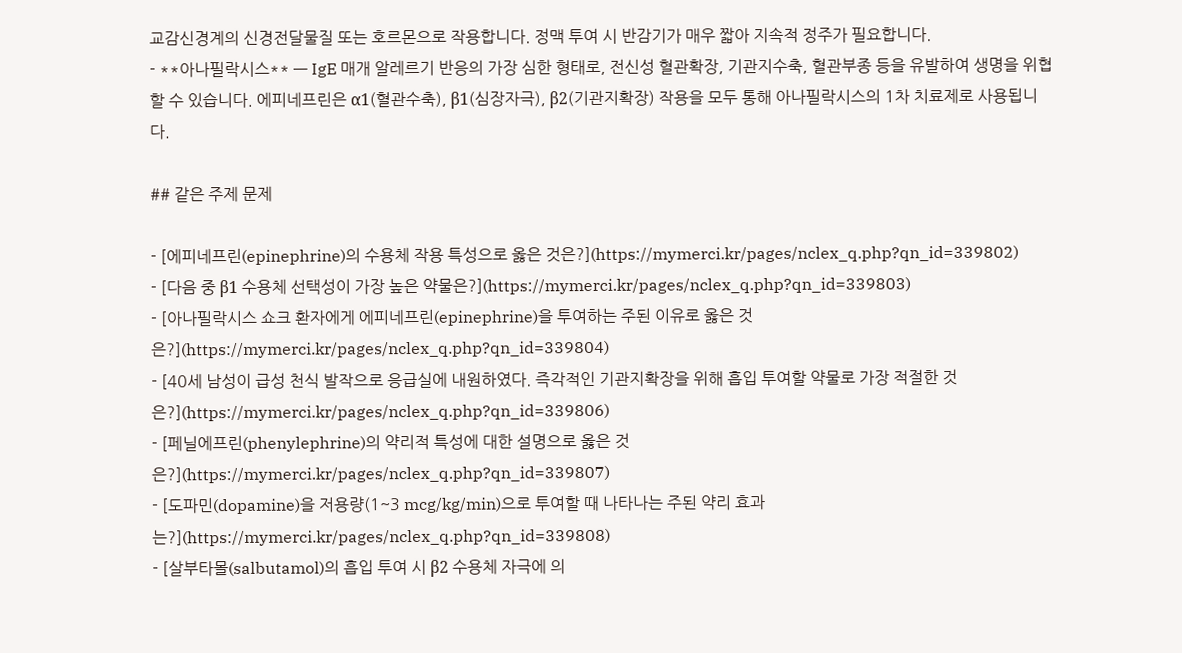교감신경계의 신경전달물질 또는 호르몬으로 작용합니다. 정맥 투여 시 반감기가 매우 짧아 지속적 정주가 필요합니다.
- **아나필락시스** — IgE 매개 알레르기 반응의 가장 심한 형태로, 전신성 혈관확장, 기관지수축, 혈관부종 등을 유발하여 생명을 위협할 수 있습니다. 에피네프린은 α1(혈관수축), β1(심장자극), β2(기관지확장) 작용을 모두 통해 아나필락시스의 1차 치료제로 사용됩니다.

## 같은 주제 문제

- [에피네프린(epinephrine)의 수용체 작용 특성으로 옳은 것은?](https://mymerci.kr/pages/nclex_q.php?qn_id=339802)
- [다음 중 β1 수용체 선택성이 가장 높은 약물은?](https://mymerci.kr/pages/nclex_q.php?qn_id=339803)
- [아나필락시스 쇼크 환자에게 에피네프린(epinephrine)을 투여하는 주된 이유로 옳은 것은?](https://mymerci.kr/pages/nclex_q.php?qn_id=339804)
- [40세 남성이 급성 천식 발작으로 응급실에 내원하였다. 즉각적인 기관지확장을 위해 흡입 투여할 약물로 가장 적절한 것은?](https://mymerci.kr/pages/nclex_q.php?qn_id=339806)
- [페닐에프린(phenylephrine)의 약리적 특성에 대한 설명으로 옳은 것은?](https://mymerci.kr/pages/nclex_q.php?qn_id=339807)
- [도파민(dopamine)을 저용량(1~3 mcg/kg/min)으로 투여할 때 나타나는 주된 약리 효과는?](https://mymerci.kr/pages/nclex_q.php?qn_id=339808)
- [살부타몰(salbutamol)의 흡입 투여 시 β2 수용체 자극에 의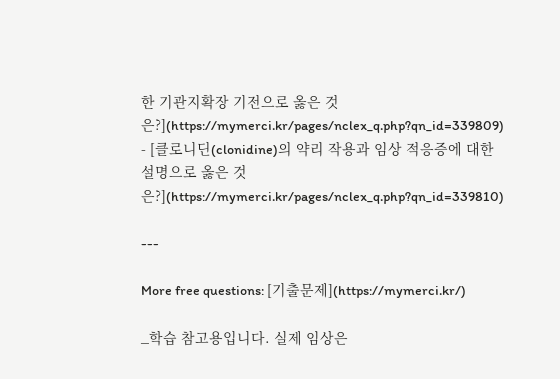한 기관지확장 기전으로 옳은 것은?](https://mymerci.kr/pages/nclex_q.php?qn_id=339809)
- [클로니딘(clonidine)의 약리 작용과 임상 적응증에 대한 설명으로 옳은 것은?](https://mymerci.kr/pages/nclex_q.php?qn_id=339810)

---

More free questions: [기출문제](https://mymerci.kr/)

_학습 참고용입니다. 실제 임상은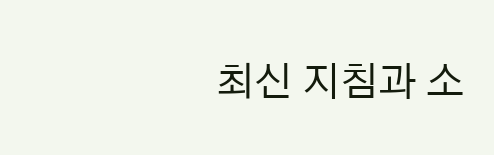최신 지침과 소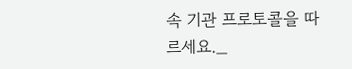속 기관 프로토콜을 따르세요._